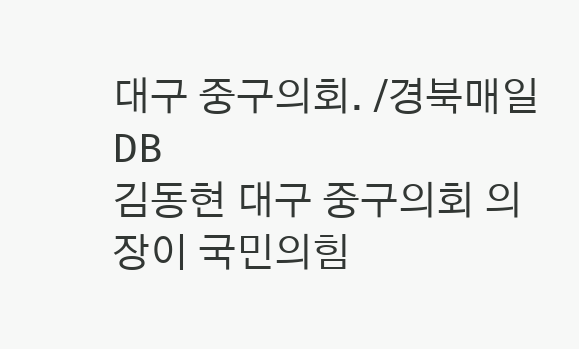대구 중구의회. /경북매일 DB
김동현 대구 중구의회 의장이 국민의힘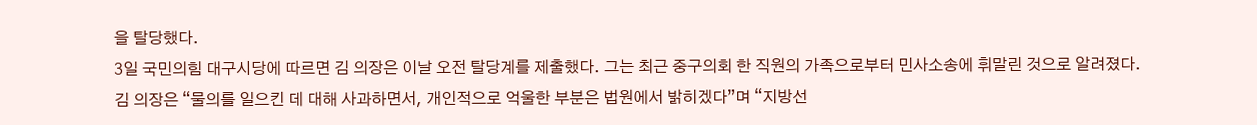을 탈당했다.
3일 국민의힘 대구시당에 따르면 김 의장은 이날 오전 탈당계를 제출했다. 그는 최근 중구의회 한 직원의 가족으로부터 민사소송에 휘말린 것으로 알려졌다.
김 의장은 “물의를 일으킨 데 대해 사과하면서, 개인적으로 억울한 부분은 법원에서 밝히겠다”며 “지방선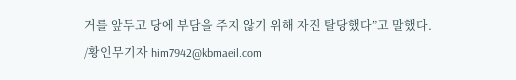거를 앞두고 당에 부담을 주지 않기 위해 자진 탈당했다”고 말했다.
/황인무기자 him7942@kbmaeil.com